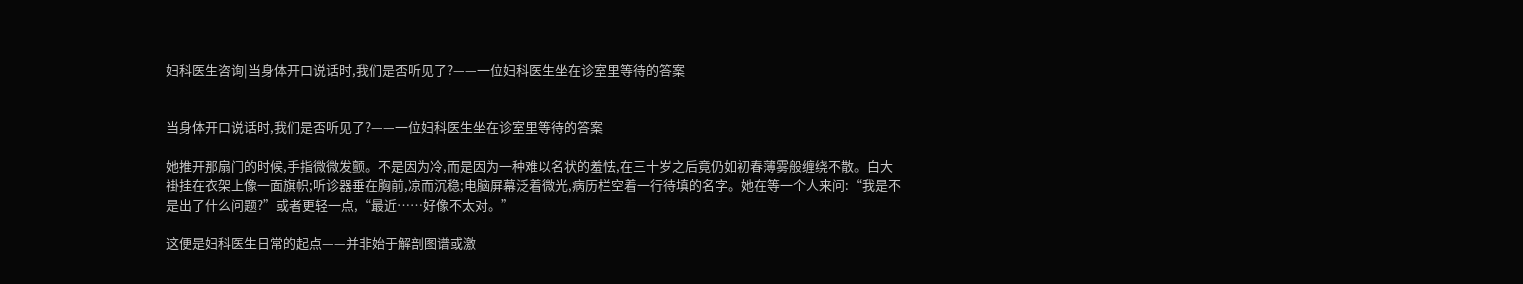妇科医生咨询|当身体开口说话时,我们是否听见了?——一位妇科医生坐在诊室里等待的答案


当身体开口说话时,我们是否听见了?——一位妇科医生坐在诊室里等待的答案

她推开那扇门的时候,手指微微发颤。不是因为冷,而是因为一种难以名状的羞怯,在三十岁之后竟仍如初春薄雾般缠绕不散。白大褂挂在衣架上像一面旗帜;听诊器垂在胸前,凉而沉稳;电脑屏幕泛着微光,病历栏空着一行待填的名字。她在等一个人来问:“我是不是出了什么问题?”或者更轻一点,“最近……好像不太对。”

这便是妇科医生日常的起点——并非始于解剖图谱或激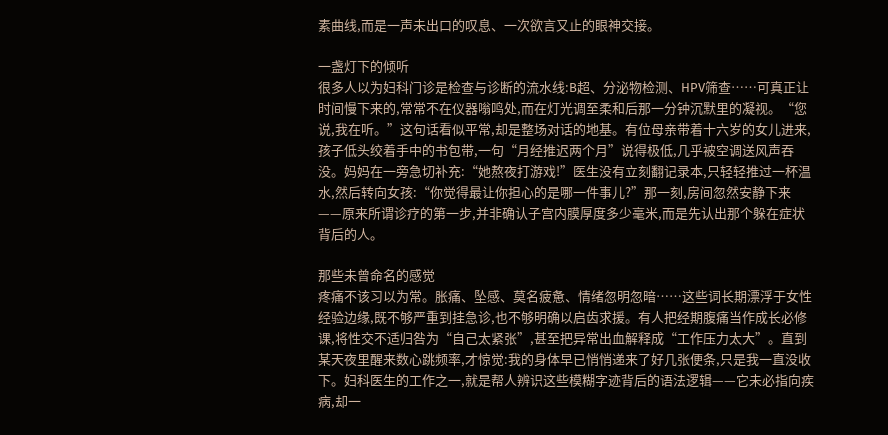素曲线,而是一声未出口的叹息、一次欲言又止的眼神交接。

一盏灯下的倾听
很多人以为妇科门诊是检查与诊断的流水线:B超、分泌物检测、HPV筛查……可真正让时间慢下来的,常常不在仪器嗡鸣处,而在灯光调至柔和后那一分钟沉默里的凝视。“您说,我在听。”这句话看似平常,却是整场对话的地基。有位母亲带着十六岁的女儿进来,孩子低头绞着手中的书包带,一句“月经推迟两个月”说得极低,几乎被空调送风声吞没。妈妈在一旁急切补充:“她熬夜打游戏!”医生没有立刻翻记录本,只轻轻推过一杯温水,然后转向女孩:“你觉得最让你担心的是哪一件事儿?”那一刻,房间忽然安静下来——原来所谓诊疗的第一步,并非确认子宫内膜厚度多少毫米,而是先认出那个躲在症状背后的人。

那些未曾命名的感觉
疼痛不该习以为常。胀痛、坠感、莫名疲惫、情绪忽明忽暗……这些词长期漂浮于女性经验边缘,既不够严重到挂急诊,也不够明确以启齿求援。有人把经期腹痛当作成长必修课,将性交不适归咎为“自己太紧张”,甚至把异常出血解释成“工作压力太大”。直到某天夜里醒来数心跳频率,才惊觉:我的身体早已悄悄递来了好几张便条,只是我一直没收下。妇科医生的工作之一,就是帮人辨识这些模糊字迹背后的语法逻辑——它未必指向疾病,却一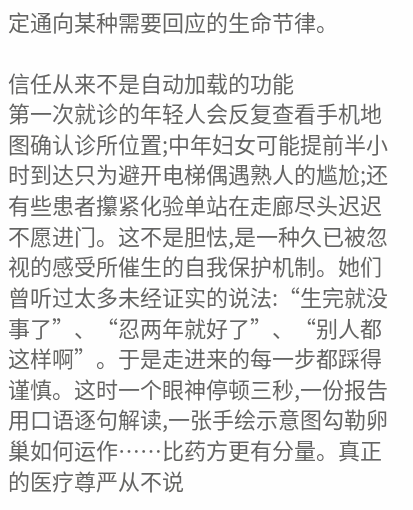定通向某种需要回应的生命节律。

信任从来不是自动加载的功能
第一次就诊的年轻人会反复查看手机地图确认诊所位置;中年妇女可能提前半小时到达只为避开电梯偶遇熟人的尴尬;还有些患者攥紧化验单站在走廊尽头迟迟不愿进门。这不是胆怯,是一种久已被忽视的感受所催生的自我保护机制。她们曾听过太多未经证实的说法:“生完就没事了”、“忍两年就好了”、“别人都这样啊”。于是走进来的每一步都踩得谨慎。这时一个眼神停顿三秒,一份报告用口语逐句解读,一张手绘示意图勾勒卵巢如何运作……比药方更有分量。真正的医疗尊严从不说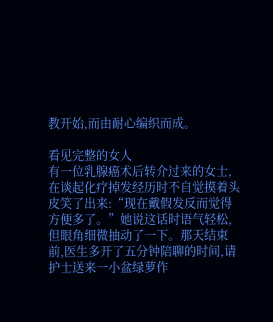教开始,而由耐心编织而成。

看见完整的女人
有一位乳腺癌术后转介过来的女士,在谈起化疗掉发经历时不自觉摸着头皮笑了出来:“现在戴假发反而觉得方便多了。”她说这话时语气轻松,但眼角细微抽动了一下。那天结束前,医生多开了五分钟陪聊的时间,请护士送来一小盆绿萝作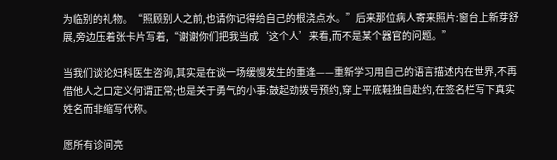为临别的礼物。“照顾别人之前,也请你记得给自己的根浇点水。”后来那位病人寄来照片:窗台上新芽舒展,旁边压着张卡片写着,“谢谢你们把我当成‘这个人’来看,而不是某个器官的问题。”

当我们谈论妇科医生咨询,其实是在谈一场缓慢发生的重逢——重新学习用自己的语言描述内在世界,不再借他人之口定义何谓正常;也是关于勇气的小事:鼓起劲拨号预约,穿上平底鞋独自赴约,在签名栏写下真实姓名而非缩写代称。

愿所有诊间亮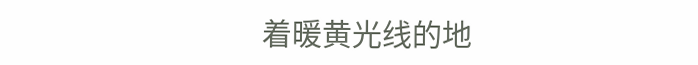着暖黄光线的地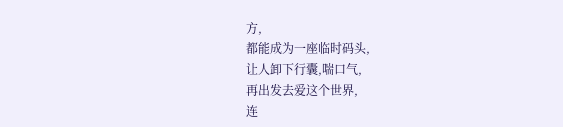方,
都能成为一座临时码头,
让人卸下行囊,喘口气,
再出发去爱这个世界,
连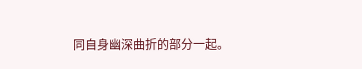同自身幽深曲折的部分一起。